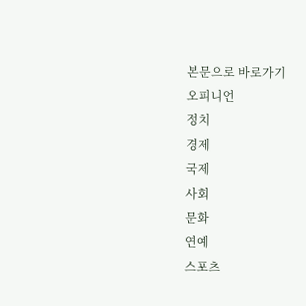본문으로 바로가기
오피니언
정치
경제
국제
사회
문화
연예
스포츠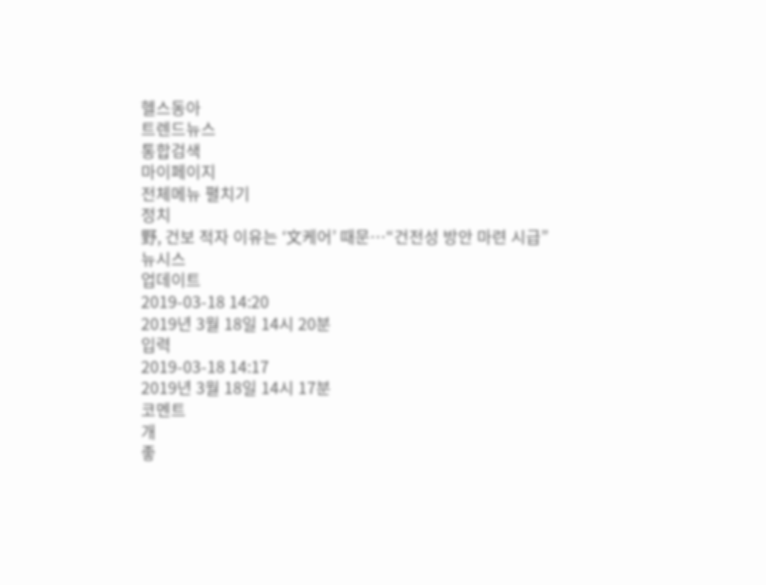헬스동아
트렌드뉴스
통합검색
마이페이지
전체메뉴 펼치기
정치
野, 건보 적자 이유는 ‘文케어’ 때문…“건전성 방안 마련 시급”
뉴시스
업데이트
2019-03-18 14:20
2019년 3월 18일 14시 20분
입력
2019-03-18 14:17
2019년 3월 18일 14시 17분
코멘트
개
좋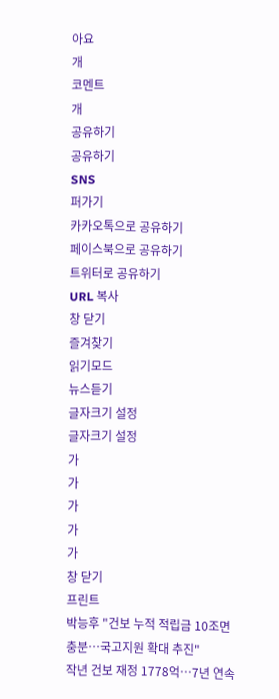아요
개
코멘트
개
공유하기
공유하기
SNS
퍼가기
카카오톡으로 공유하기
페이스북으로 공유하기
트위터로 공유하기
URL 복사
창 닫기
즐겨찾기
읽기모드
뉴스듣기
글자크기 설정
글자크기 설정
가
가
가
가
가
창 닫기
프린트
박능후 "건보 누적 적립금 10조면 충분…국고지원 확대 추진"
작년 건보 재정 1778억…7년 연속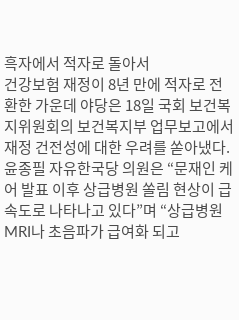흑자에서 적자로 돌아서
건강보험 재정이 8년 만에 적자로 전환한 가운데 야당은 18일 국회 보건복지위원회의 보건복지부 업무보고에서 재정 건전성에 대한 우려를 쏟아냈다.
윤종필 자유한국당 의원은 “문재인 케어 발표 이후 상급병원 쏠림 현상이 급속도로 나타나고 있다”며 “상급병원 MRI나 초음파가 급여화 되고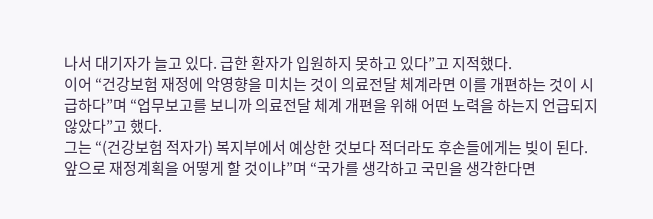나서 대기자가 늘고 있다. 급한 환자가 입원하지 못하고 있다”고 지적했다.
이어 “건강보험 재정에 악영향을 미치는 것이 의료전달 체계라면 이를 개편하는 것이 시급하다”며 “업무보고를 보니까 의료전달 체계 개편을 위해 어떤 노력을 하는지 언급되지 않았다”고 했다.
그는 “(건강보험 적자가) 복지부에서 예상한 것보다 적더라도 후손들에게는 빚이 된다. 앞으로 재정계획을 어떻게 할 것이냐”며 “국가를 생각하고 국민을 생각한다면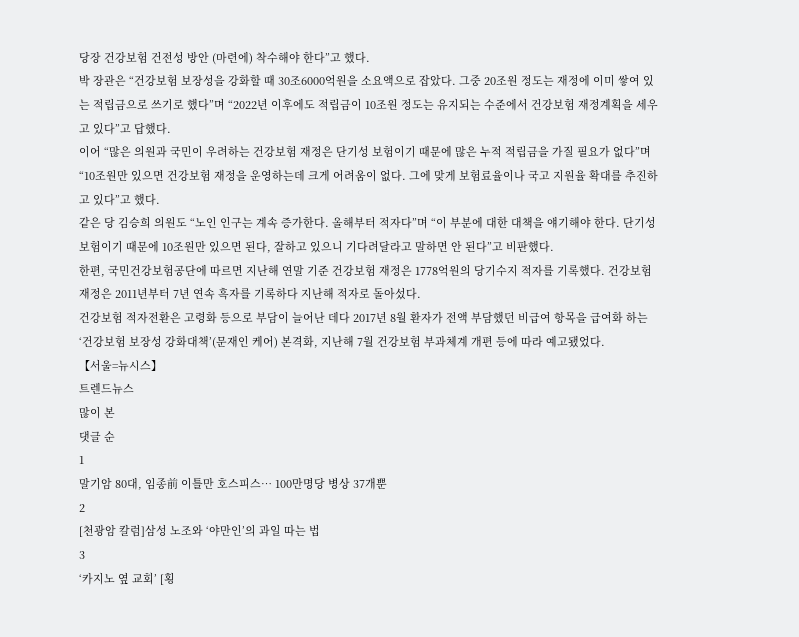당장 건강보험 건전성 방안 (마련에) 착수해야 한다”고 했다.
박 장관은 “건강보험 보장성을 강화할 때 30조6000억원을 소요액으로 잡았다. 그중 20조원 정도는 재정에 이미 쌓여 있는 적립금으로 쓰기로 했다”며 “2022년 이후에도 적립금이 10조원 정도는 유지되는 수준에서 건강보험 재정계획을 세우고 있다”고 답했다.
이어 “많은 의원과 국민이 우려하는 건강보험 재정은 단기성 보험이기 때문에 많은 누적 적립금을 가질 필요가 없다”며 “10조원만 있으면 건강보험 재정을 운영하는데 크게 어려움이 없다. 그에 맞게 보험료율이나 국고 지원율 확대를 추진하고 있다”고 했다.
같은 당 김승희 의원도 “노인 인구는 계속 증가한다. 올해부터 적자다”며 “이 부분에 대한 대책을 얘기해야 한다. 단기성 보험이기 때문에 10조원만 있으면 된다, 잘하고 있으니 기다려달라고 말하면 안 된다”고 비판했다.
한편, 국민건강보험공단에 따르면 지난해 연말 기준 건강보험 재정은 1778억원의 당기수지 적자를 기록했다. 건강보험 재정은 2011년부터 7년 연속 흑자를 기록하다 지난해 적자로 돌아섰다.
건강보험 적자전환은 고령화 등으로 부담이 늘어난 데다 2017년 8월 환자가 전액 부담했던 비급여 항목을 급여화 하는 ‘건강보험 보장성 강화대책’(문재인 케어) 본격화, 지난해 7월 건강보험 부과체계 개편 등에 따라 예고됐었다.
【서울=뉴시스】
트렌드뉴스
많이 본
댓글 순
1
말기암 80대, 임종前 이틀만 호스피스… 100만명당 병상 37개뿐
2
[천광암 칼럼]삼성 노조와 ‘야만인’의 과일 따는 법
3
‘카지노 옆 교회’ [횡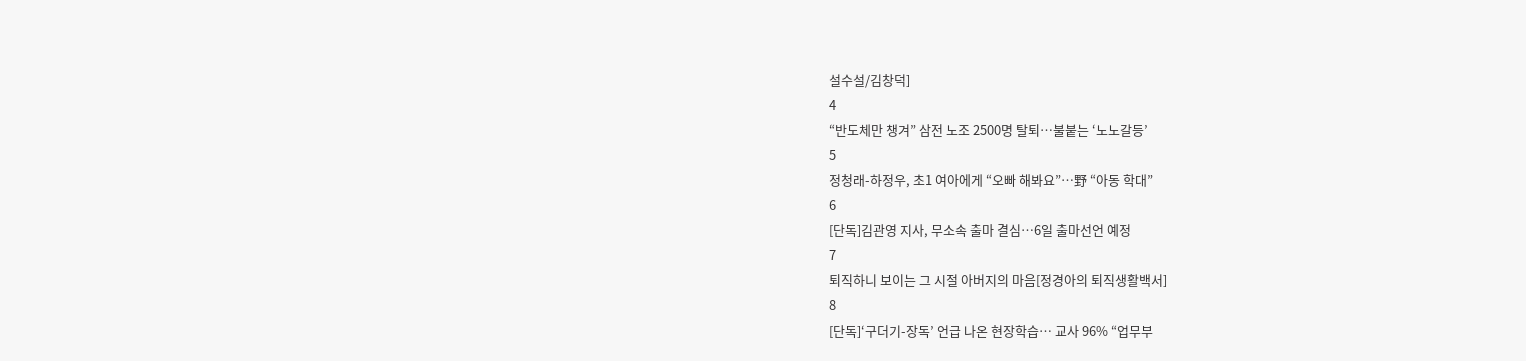설수설/김창덕]
4
“반도체만 챙겨” 삼전 노조 2500명 탈퇴…불붙는 ‘노노갈등’
5
정청래-하정우, 초1 여아에게 “오빠 해봐요”…野 “아동 학대”
6
[단독]김관영 지사, 무소속 출마 결심…6일 출마선언 예정
7
퇴직하니 보이는 그 시절 아버지의 마음[정경아의 퇴직생활백서]
8
[단독]‘구더기-장독’ 언급 나온 현장학습… 교사 96% “업무부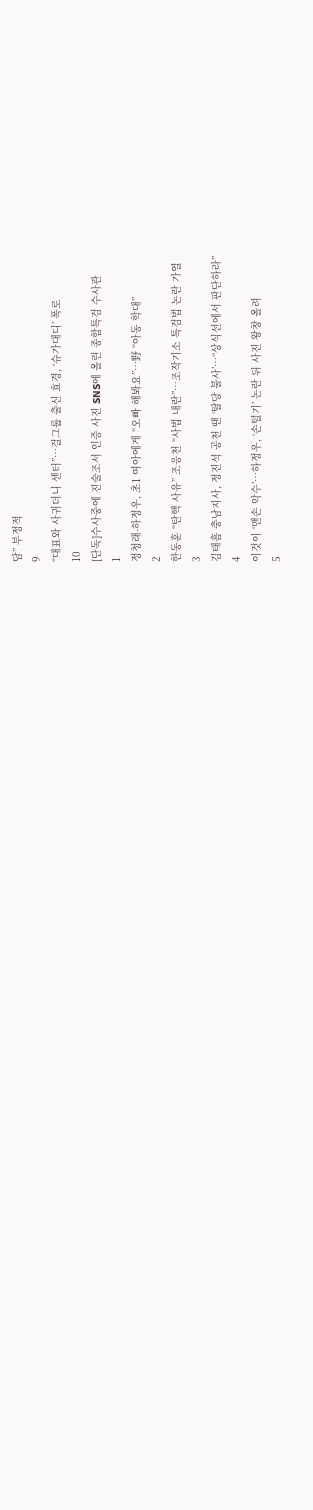담” 부정적
9
“대표와 사귀더니 센터”…걸그룹 출신 효경, ‘슈가대디’ 폭로
10
[단독]수사중에 진술조서 인증 사진 SNS에 올린 종합특검 수사관
1
정청래-하정우, 초1 여아에게 “오빠 해봐요”…野 “아동 학대”
2
한동훈 “탄핵 사유” 조응천 “사법 내란”…조작기소 특검법 논란 가열
3
김태흠 충남지사, 정진석 공천 땐 ‘탈당 불사’…“상식선에서 판단하라”
4
이것이 ‘맨손 악수’…하정우, ‘손털기’ 논란 뒤 사진 왕창 올려
5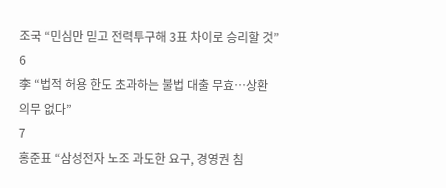조국 “민심만 믿고 전력투구해 3표 차이로 승리할 것”
6
李 “법적 허용 한도 초과하는 불법 대출 무효…상환 의무 없다”
7
홍준표 “삼성전자 노조 과도한 요구, 경영권 침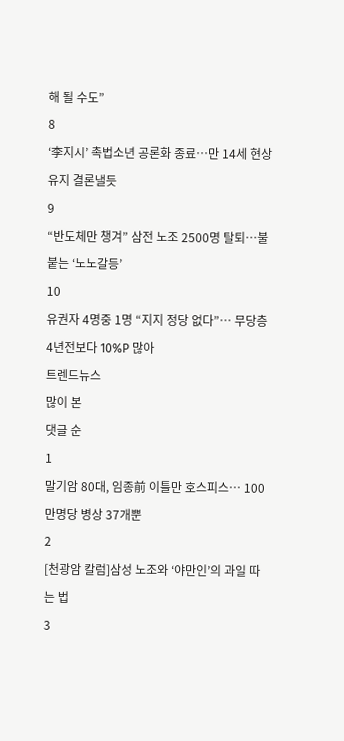해 될 수도”
8
‘李지시’ 촉법소년 공론화 종료…만 14세 현상유지 결론낼듯
9
“반도체만 챙겨” 삼전 노조 2500명 탈퇴…불붙는 ‘노노갈등’
10
유권자 4명중 1명 “지지 정당 없다”… 무당층 4년전보다 10%P 많아
트렌드뉴스
많이 본
댓글 순
1
말기암 80대, 임종前 이틀만 호스피스… 100만명당 병상 37개뿐
2
[천광암 칼럼]삼성 노조와 ‘야만인’의 과일 따는 법
3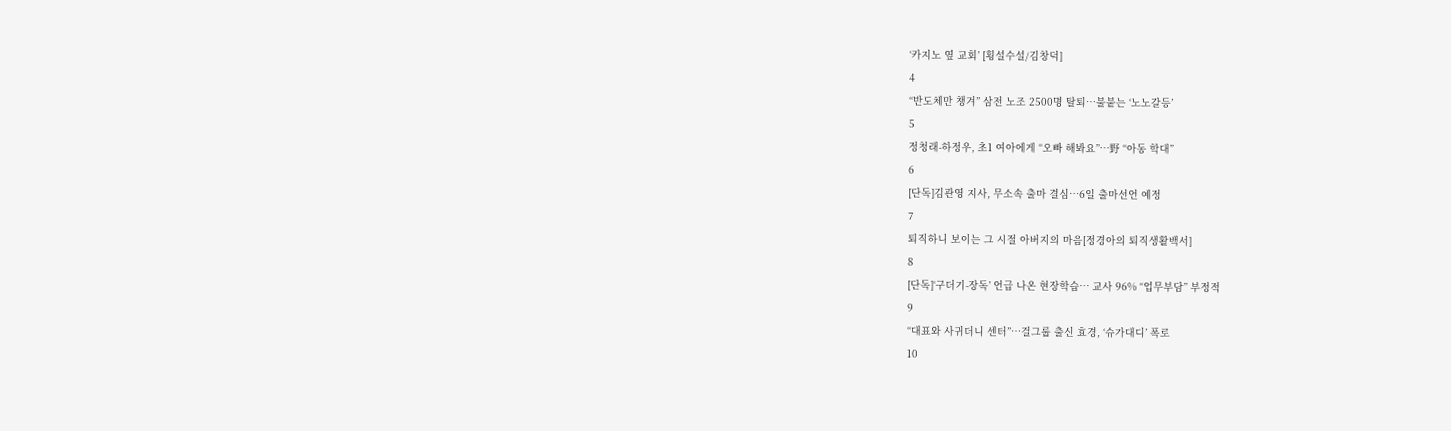‘카지노 옆 교회’ [횡설수설/김창덕]
4
“반도체만 챙겨” 삼전 노조 2500명 탈퇴…불붙는 ‘노노갈등’
5
정청래-하정우, 초1 여아에게 “오빠 해봐요”…野 “아동 학대”
6
[단독]김관영 지사, 무소속 출마 결심…6일 출마선언 예정
7
퇴직하니 보이는 그 시절 아버지의 마음[정경아의 퇴직생활백서]
8
[단독]‘구더기-장독’ 언급 나온 현장학습… 교사 96% “업무부담” 부정적
9
“대표와 사귀더니 센터”…걸그룹 출신 효경, ‘슈가대디’ 폭로
10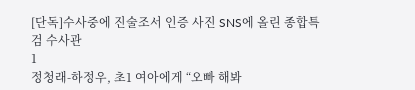[단독]수사중에 진술조서 인증 사진 SNS에 올린 종합특검 수사관
1
정청래-하정우, 초1 여아에게 “오빠 해봐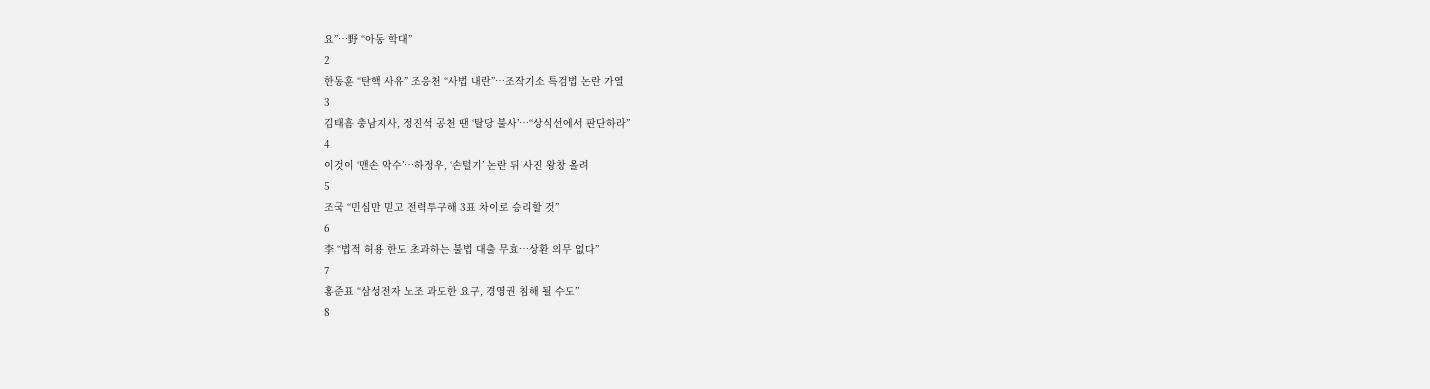요”…野 “아동 학대”
2
한동훈 “탄핵 사유” 조응천 “사법 내란”…조작기소 특검법 논란 가열
3
김태흠 충남지사, 정진석 공천 땐 ‘탈당 불사’…“상식선에서 판단하라”
4
이것이 ‘맨손 악수’…하정우, ‘손털기’ 논란 뒤 사진 왕창 올려
5
조국 “민심만 믿고 전력투구해 3표 차이로 승리할 것”
6
李 “법적 허용 한도 초과하는 불법 대출 무효…상환 의무 없다”
7
홍준표 “삼성전자 노조 과도한 요구, 경영권 침해 될 수도”
8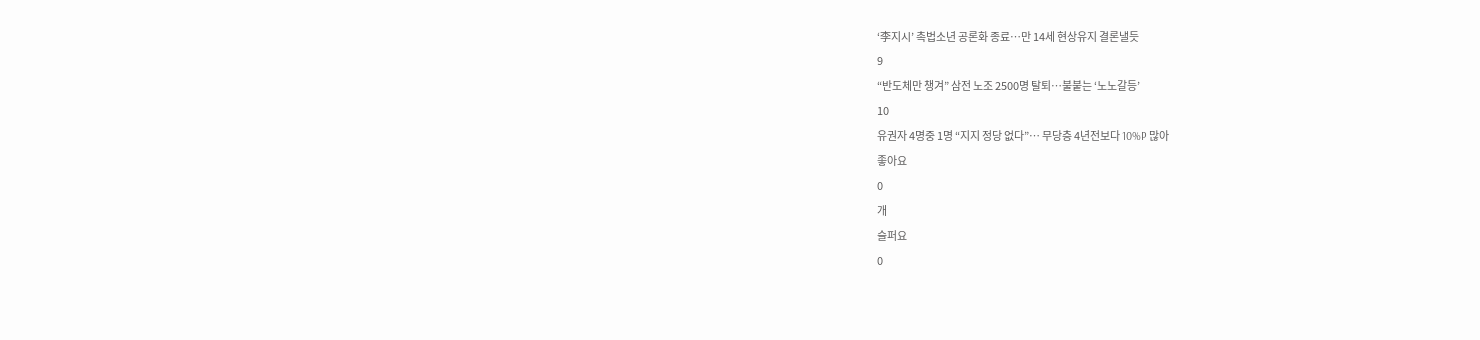‘李지시’ 촉법소년 공론화 종료…만 14세 현상유지 결론낼듯
9
“반도체만 챙겨” 삼전 노조 2500명 탈퇴…불붙는 ‘노노갈등’
10
유권자 4명중 1명 “지지 정당 없다”… 무당층 4년전보다 10%P 많아
좋아요
0
개
슬퍼요
0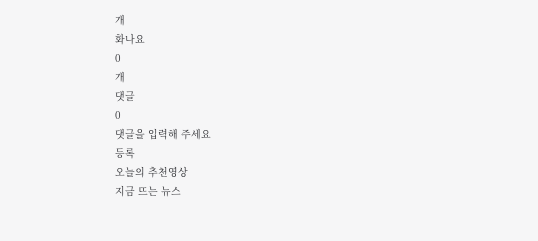개
화나요
0
개
댓글
0
댓글을 입력해 주세요
등록
오늘의 추천영상
지금 뜨는 뉴스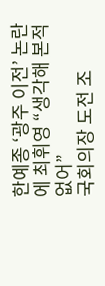한예종 ‘광주 이전’ 논란에 최휘영 “생각해 본적 없어”
국회의장 도전 조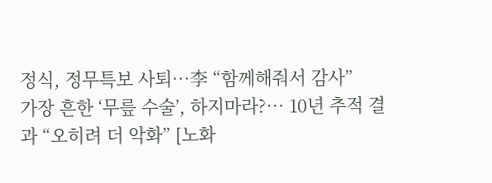정식, 정무특보 사퇴…李 “함께해줘서 감사”
가장 흔한 ‘무릎 수술’, 하지마라?… 10년 추적 결과 “오히려 더 악화” [노화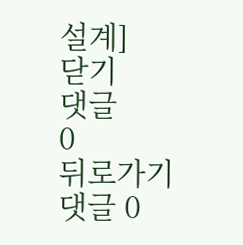설계]
닫기
댓글
0
뒤로가기
댓글 0